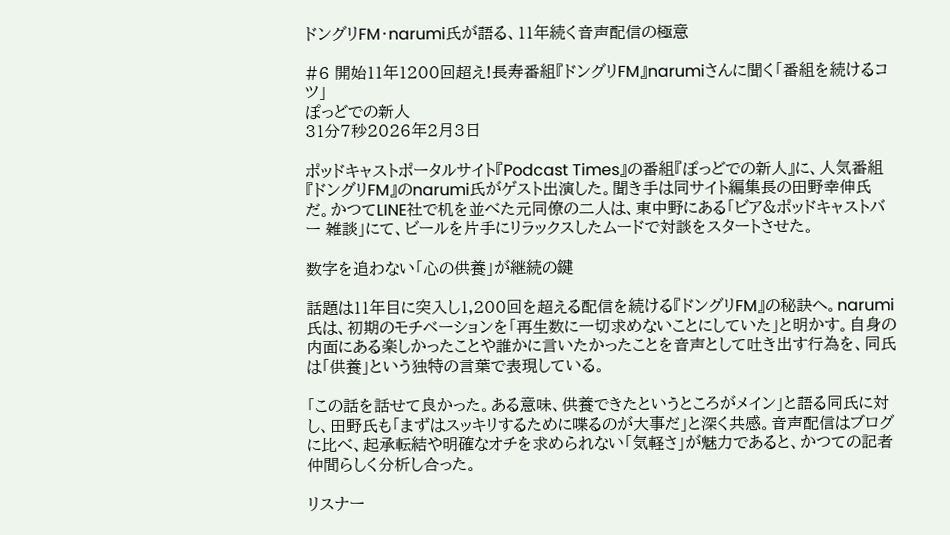ドングリFM・narumi氏が語る、11年続く音声配信の極意

#6 開始11年1200回超え!長寿番組『ドングリFM』narumiさんに聞く「番組を続けるコツ」
ぽっどでの新人
31分7秒2026年2月3日

ポッドキャストポータルサイト『Podcast Times』の番組『ぽっどでの新人』に、人気番組『ドングリFM』のnarumi氏がゲスト出演した。聞き手は同サイト編集長の田野幸伸氏だ。かつてLINE社で机を並べた元同僚の二人は、東中野にある「ビア&ポッドキャストバー 雑談」にて、ビールを片手にリラックスしたムードで対談をスタートさせた。

数字を追わない「心の供養」が継続の鍵

話題は11年目に突入し1,200回を超える配信を続ける『ドングリFM』の秘訣へ。narumi氏は、初期のモチベーションを「再生数に一切求めないことにしていた」と明かす。自身の内面にある楽しかったことや誰かに言いたかったことを音声として吐き出す行為を、同氏は「供養」という独特の言葉で表現している。

「この話を話せて良かった。ある意味、供養できたというところがメイン」と語る同氏に対し、田野氏も「まずはスッキリするために喋るのが大事だ」と深く共感。音声配信はブログに比べ、起承転結や明確なオチを求められない「気軽さ」が魅力であると、かつての記者仲間らしく分析し合った。

リスナー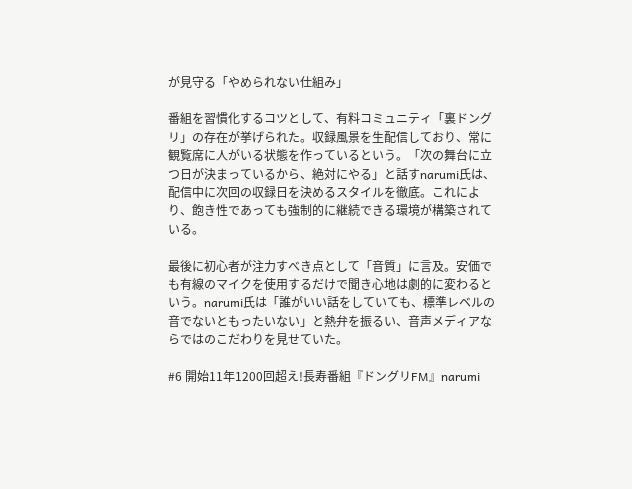が見守る「やめられない仕組み」

番組を習慣化するコツとして、有料コミュニティ「裏ドングリ」の存在が挙げられた。収録風景を生配信しており、常に観覧席に人がいる状態を作っているという。「次の舞台に立つ日が決まっているから、絶対にやる」と話すnarumi氏は、配信中に次回の収録日を決めるスタイルを徹底。これにより、飽き性であっても強制的に継続できる環境が構築されている。

最後に初心者が注力すべき点として「音質」に言及。安価でも有線のマイクを使用するだけで聞き心地は劇的に変わるという。narumi氏は「誰がいい話をしていても、標準レベルの音でないともったいない」と熱弁を振るい、音声メディアならではのこだわりを見せていた。

#6 開始11年1200回超え!長寿番組『ドングリFM』narumi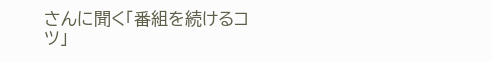さんに聞く「番組を続けるコツ」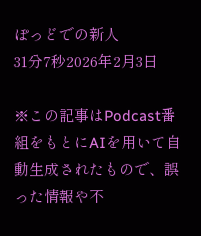ぽっどでの新人
31分7秒2026年2月3日

※この記事はPodcast番組をもとにAIを用いて自動生成されたもので、誤った情報や不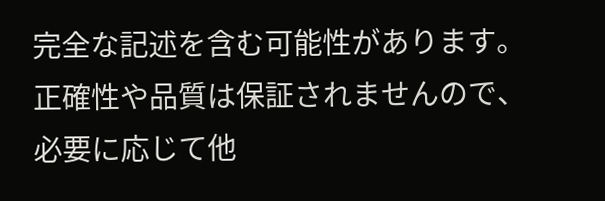完全な記述を含む可能性があります。正確性や品質は保証されませんので、必要に応じて他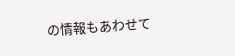の情報もあわせて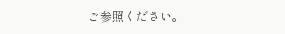ご参照ください。